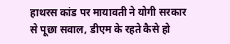हाथरस कांड पर मायावती ने योगी सरकार से पूछा सवाल, डीएम के रहते कैसे हो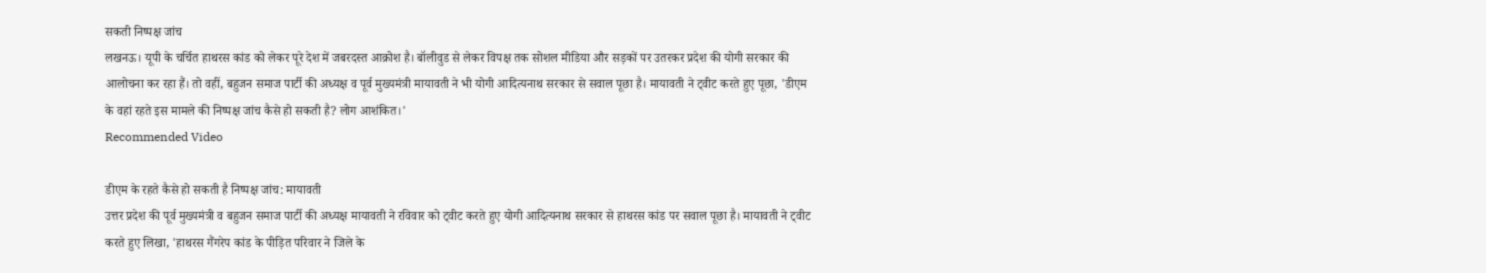सकती निष्पक्ष जांच
लखनऊ। यूपी के चर्चित हाथरस कांड को लेकर पूरे देश में जबरदस्त आक्रोश है। बॉलीवुड से लेकर विपक्ष तक सोशल मीडिया और सड़कों पर उतरकर प्रदेश की योगी सरकार की आलोचना कर रहा हैं। तो वहीं, बहुजन समाज पार्टी की अध्यक्ष व पूर्व मुख्यमंत्री मायावती ने भी योगी आदित्यनाथ सरकार से सवाल पूछा है। मायावती ने ट्वीट करते हुए पूछा, 'डीएम के वहां रहते इस मामले की निष्पक्ष जांच कैसे हो सकती है? लोग आशंकित।'
Recommended Video

डीएम के रहते कैसे हो सकती है निष्पक्ष जांच: मायावती
उत्तर प्रदेश की पूर्व मुख्यमंत्री व बहुजन समाज पार्टी की अध्यक्ष मायावती ने रविवार को ट्वीट करते हुए योगी आदित्यनाथ सरकार से हाथरस कांड पर सवाल पूछा है। मायावती ने ट्वीट करते हुए लिखा, 'हाथरस गैंगरेप कांड के पीड़ित परिवार ने जिले के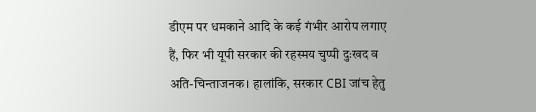डीएम पर धमकाने आदि के कई गंभीर आरोप लगाए हैं, फिर भी यूपी सरकार की रहस्मय चुप्पी दुःखद व अति-चिन्ताजनक। हालांकि, सरकार CBI जांच हेतु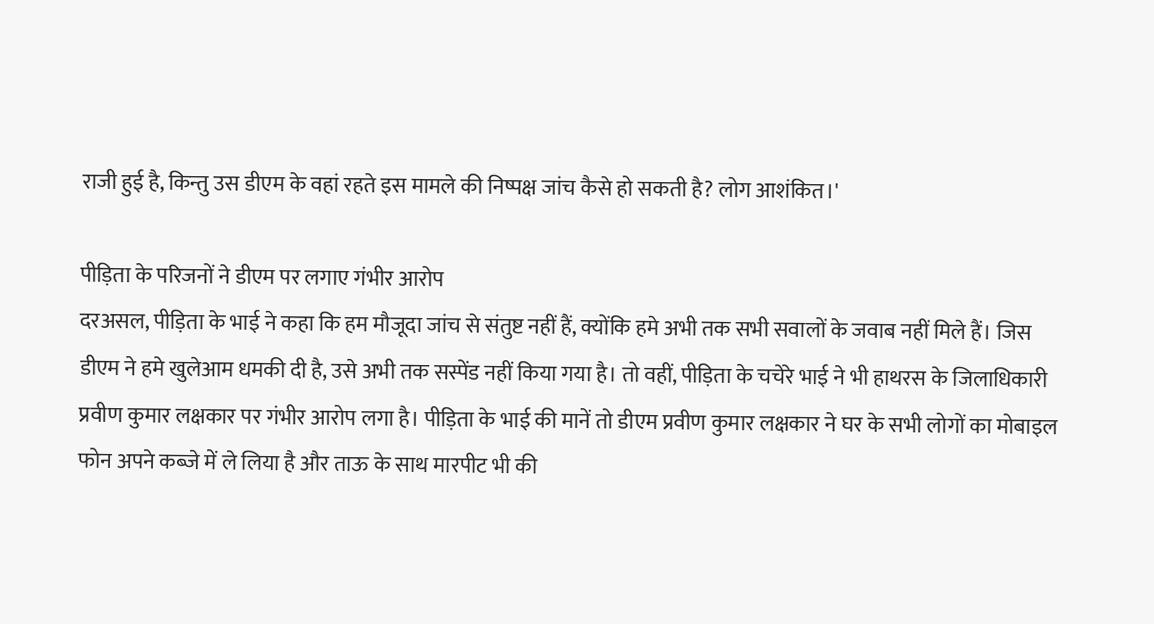राजी हुई है, किन्तु उस डीएम के वहां रहते इस मामले की निष्पक्ष जांच कैसे हो सकती है? लोग आशंकित।'

पीड़िता के परिजनों ने डीएम पर लगाए गंभीर आरोप
दरअसल, पीड़िता के भाई ने कहा कि हम मौजूदा जांच से संतुष्ट नहीं हैं, क्योंकि हमे अभी तक सभी सवालों के जवाब नहीं मिले हैं। जिस डीएम ने हमे खुलेआम धमकी दी है, उसे अभी तक सस्पेंड नहीं किया गया है। तो वहीं, पीड़िता के चचेरे भाई ने भी हाथरस के जिलाधिकारी प्रवीण कुमार लक्षकार पर गंभीर आरोप लगा है। पीड़िता के भाई की मानें तो डीएम प्रवीण कुमार लक्षकार ने घर के सभी लोगों का मोबाइल फोन अपने कब्जे में ले लिया है और ताऊ के साथ मारपीट भी की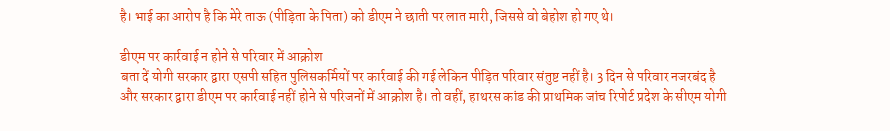है। भाई का आरोप है कि मेरे ताऊ (पीड़िता के पिता) को डीएम ने छाती पर लात मारी, जिससे वो बेहोश हो गए थे।

डीएम पर कार्रवाई न होने से परिवार में आक्रोश
बता दें योगी सरकार द्वारा एसपी सहित पुलिसकर्मियों पर कार्रवाई की गई लेकिन पीड़ित परिवार संतुष्ट नहीं है। 3 दिन से परिवार नजरबंद है और सरकार द्वारा डीएम पर कार्रवाई नहीं होने से परिजनों में आक्रोश है। तो वहीं, हाथरस कांड की प्राथमिक जांच रिपोर्ट प्रदेश के सीएम योगी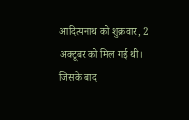आदित्यनाथ को शुक्रवार, 2 अक्टूबर को मिल गई थी। जिसके बाद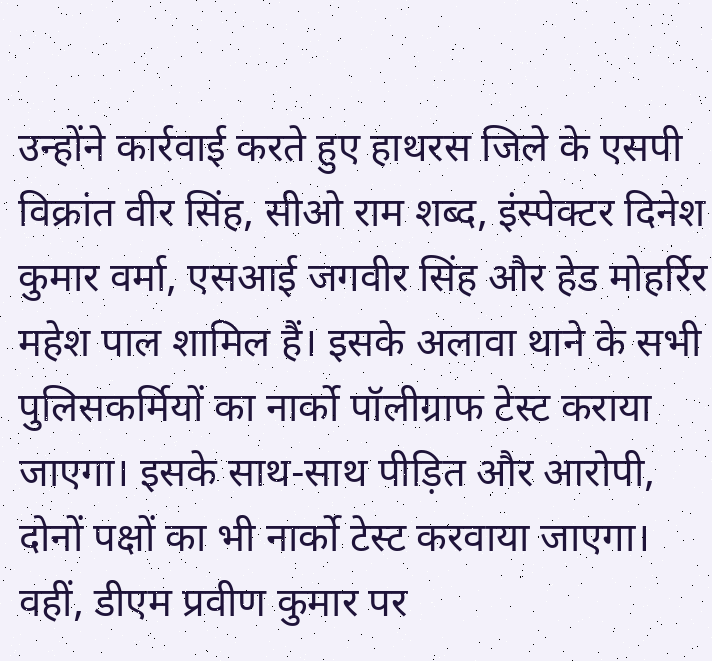उन्होंने कार्रवाई करते हुए हाथरस जिले के एसपी विक्रांत वीर सिंह, सीओ राम शब्द, इंस्पेक्टर दिनेश कुमार वर्मा, एसआई जगवीर सिंह और हेड मोहर्रिर महेश पाल शामिल हैं। इसके अलावा थाने के सभी पुलिसकर्मियों का नार्को पॉलीग्राफ टेस्ट कराया जाएगा। इसके साथ-साथ पीड़ित और आरोपी, दोनों पक्षों का भी नार्को टेस्ट करवाया जाएगा। वहीं, डीएम प्रवीण कुमार पर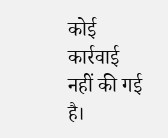कोई कार्रवाई नहीं की गई है।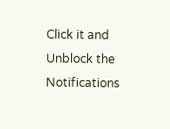Click it and Unblock the Notifications